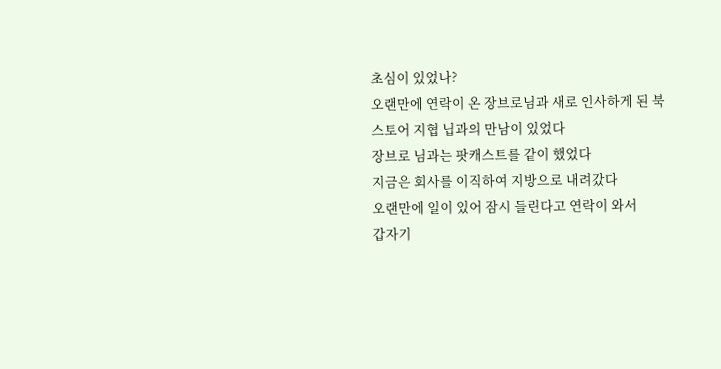초심이 있었나?
오랜만에 연락이 온 장브로님과 새로 인사하게 된 북스토어 지협 닙과의 만남이 있었다
장브로 님과는 팟캐스트를 같이 했었다
지금은 회사를 이직하여 지방으로 내려갔다
오랜만에 일이 있어 잠시 들린다고 연락이 와서
갑자기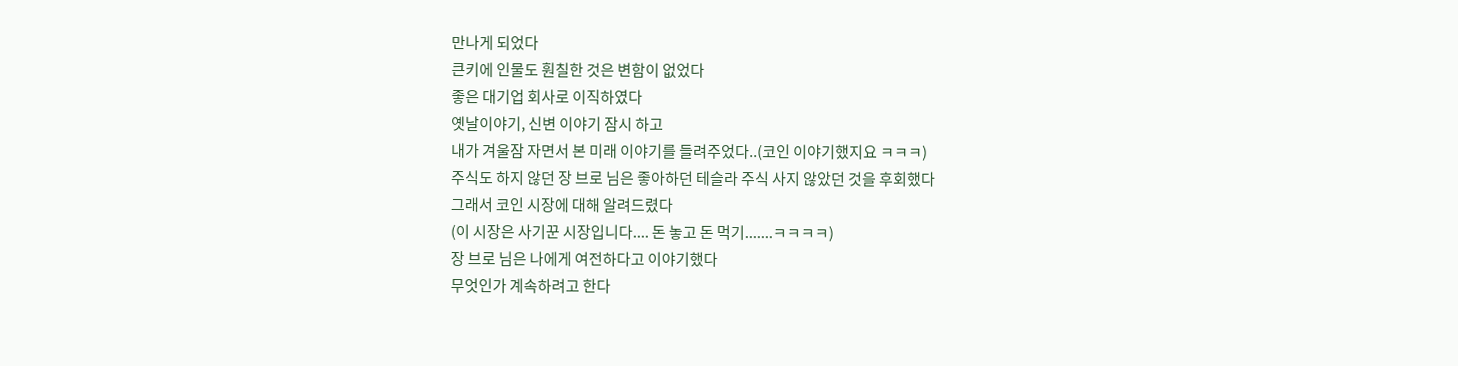만나게 되었다
큰키에 인물도 훤칠한 것은 변함이 없었다
좋은 대기업 회사로 이직하였다
옛날이야기, 신변 이야기 잠시 하고
내가 겨울잠 자면서 본 미래 이야기를 들려주었다..(코인 이야기했지요 ㅋㅋㅋ)
주식도 하지 않던 장 브로 님은 좋아하던 테슬라 주식 사지 않았던 것을 후회했다
그래서 코인 시장에 대해 알려드렸다
(이 시장은 사기꾼 시장입니다.... 돈 놓고 돈 먹기.......ㅋㅋㅋㅋ)
장 브로 님은 나에게 여전하다고 이야기했다
무엇인가 계속하려고 한다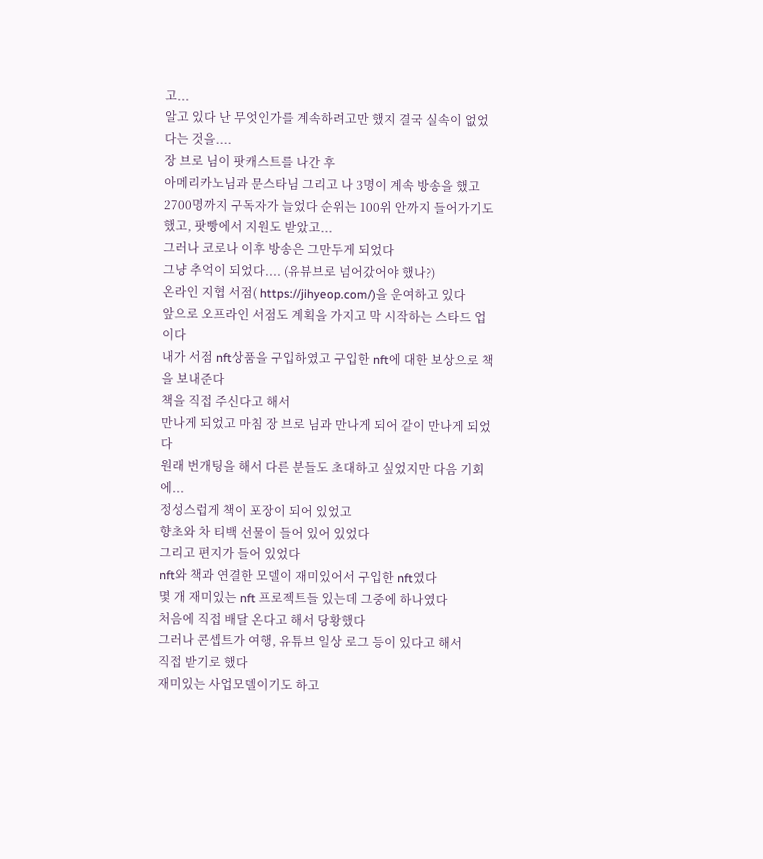고...
알고 있다 난 무엇인가를 계속하려고만 했지 결국 실속이 없었다는 것을....
장 브로 님이 팟캐스트를 나간 후
아메리카노님과 문스타님 그리고 나 3명이 계속 방송을 했고
2700명까지 구독자가 늘었다 순위는 100위 안까지 들어가기도 했고, 팟빵에서 지원도 받았고...
그러나 코로나 이후 방송은 그만두게 되었다
그냥 추억이 되었다.... (유뷰브로 넘어갔어야 했나?)
온라인 지협 서점( https://jihyeop.com/)을 운여하고 있다
앞으로 오프라인 서점도 계획을 가지고 막 시작하는 스타드 업이다
내가 서점 nft상품을 구입하였고 구입한 nft에 대한 보상으로 책을 보내준다
책을 직접 주신다고 해서
만나게 되었고 마침 장 브로 님과 만나게 되어 같이 만나게 되었다
원래 번개팅을 해서 다른 분들도 초대하고 싶었지만 다음 기회에...
정성스럽게 책이 포장이 되어 있었고
향초와 차 티백 선물이 들어 있어 있었다
그리고 편지가 들어 있었다
nft와 책과 연결한 모델이 재미있어서 구입한 nft였다
몇 개 재미있는 nft 프로젝트들 있는데 그중에 하나였다
처음에 직접 배달 온다고 해서 당황했다
그러나 콘셉트가 여행, 유튜브 일상 로그 등이 있다고 해서
직접 받기로 했다
재미있는 사업모델이기도 하고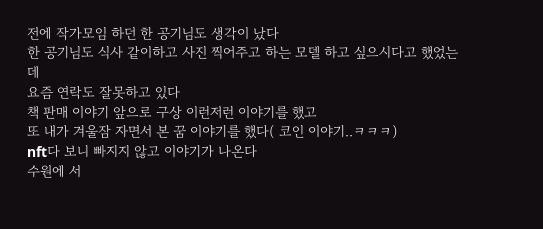전에 작가모임 하던 한 공기님도 생각이 났다
한 공기님도 식사 같이하고 사진 찍어주고 하는 모델 하고 싶으시다고 했었는데
요즘 연락도 잘못하고 있다
책 판매 이야기 앞으로 구상 이런저런 이야기를 했고
또 내가 겨울잠 자면서 본 꿈 이야기를 했다( 코인 이야기..ㅋㅋㅋ)
nft다 보니 빠지지 않고 이야기가 나온다
수원에 서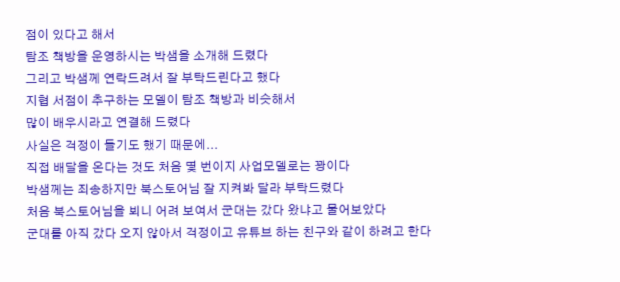점이 있다고 해서
탐조 책방을 운영하시는 박샘을 소개해 드렸다
그리고 박샘께 연락드려서 잘 부탁드린다고 했다
지협 서점이 추구하는 모델이 탐조 책방과 비슷해서
많이 배우시라고 연결해 드렸다
사실은 걱정이 들기도 했기 때문에...
직접 배달을 온다는 것도 처음 몇 번이지 사업모델로는 꽝이다
박샘께는 죄송하지만 북스토어님 잘 지켜봐 달라 부탁드렸다
처음 북스토어님을 뵈니 어려 보여서 군대는 갔다 왔냐고 물어보았다
군대를 아직 갔다 오지 않아서 걱정이고 유튜브 하는 친구와 같이 하려고 한다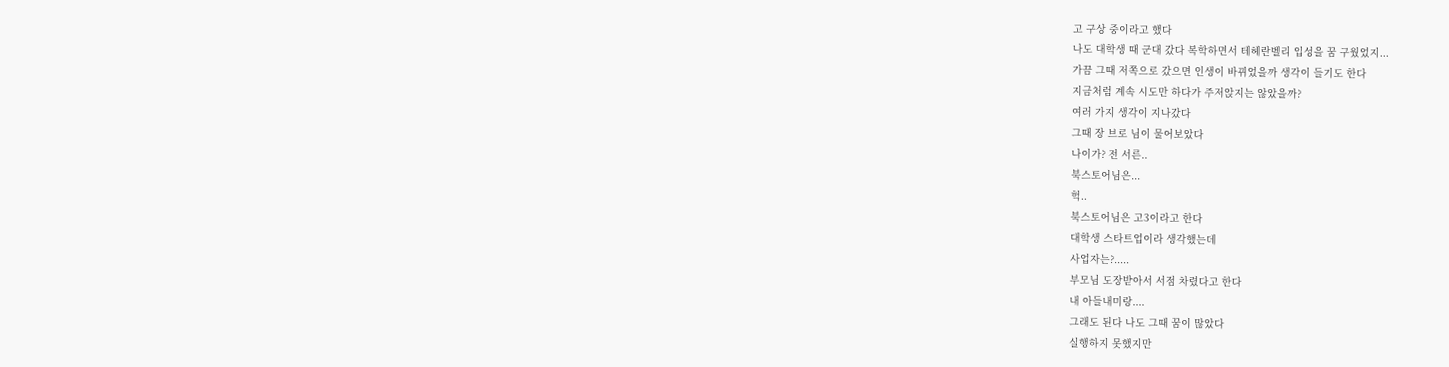고 구상 중이라고 했다
나도 대학생 때 군대 갔다 복학하면서 테헤란벨리 입성을 꿈 구웠었지...
가끔 그때 저쪽으로 갔으면 인생이 바뀌었을까 생각이 들기도 한다
지금처럼 계속 시도만 하다가 주저앉지는 않았을까?
여러 가지 생각이 지나갔다
그때 장 브로 님이 물어보았다
나이가? 전 서른..
북스토어님은...
헉..
북스토어님은 고3이라고 한다
대학생 스타트업이라 생각했는데
사업자는?.....
부모님 도장받아서 서점 차렸다고 한다
내 아들내미랑....
그래도 된다 나도 그때 꿈이 많았다
실행하지 못했지만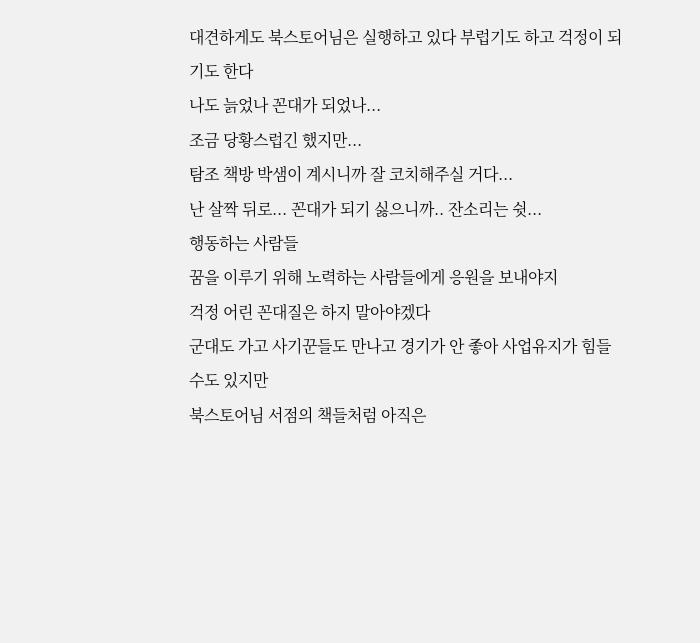대견하게도 북스토어님은 실행하고 있다 부럽기도 하고 걱정이 되기도 한다
나도 늙었나 꼰대가 되었나...
조금 당황스럽긴 했지만...
탐조 책방 박샘이 계시니까 잘 코치해주실 거다...
난 살짝 뒤로... 꼰대가 되기 싫으니까.. 잔소리는 쉿...
행동하는 사람들
꿈을 이루기 위해 노력하는 사람들에게 응원을 보내야지
걱정 어린 꼰대질은 하지 말아야겠다
군대도 가고 사기꾼들도 만나고 경기가 안 좋아 사업유지가 힘들 수도 있지만
북스토어님 서점의 책들처럼 아직은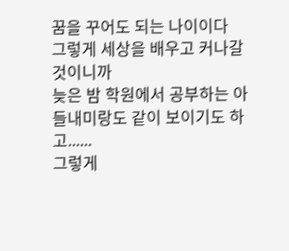꿈을 꾸어도 되는 나이이다
그렇게 세상을 배우고 커나갈 것이니까
늦은 밤 학원에서 공부하는 아들내미랑도 같이 보이기도 하고......
그렇게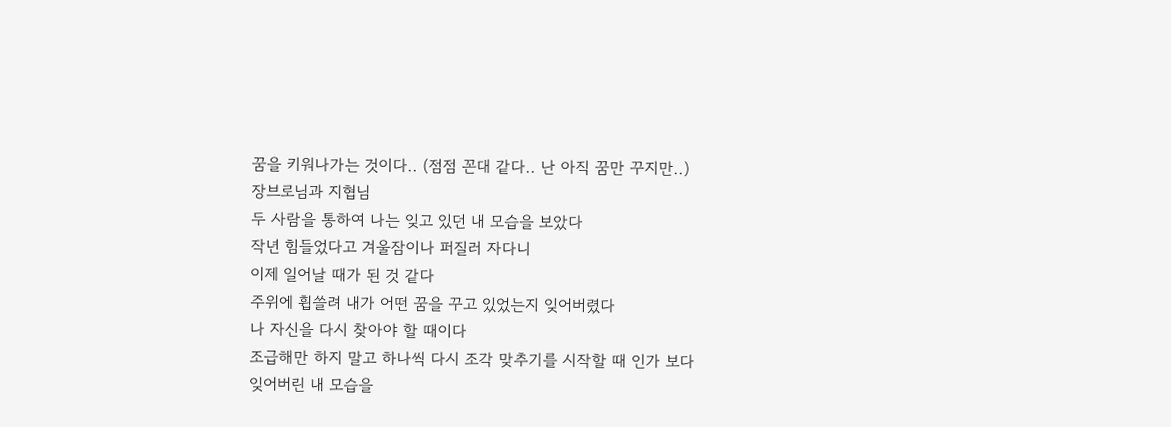꿈을 키워나가는 것이다.. (점점 꼰대 같다.. 난 아직 꿈만 꾸지만..)
장브로님과 지협님
두 사람을 통하여 나는 잊고 있던 내 모습을 보았다
작년 힘들었다고 겨울잠이나 퍼질러 자다니
이제 일어날 때가 된 것 같다
주위에 휩쓸려 내가 어떤 꿈을 꾸고 있었는지 잊어버렸다
나 자신을 다시 찾아야 할 때이다
조급해만 하지 말고 하나씩 다시 조각 맞추기를 시작할 때 인가 보다
잊어버린 내 모습을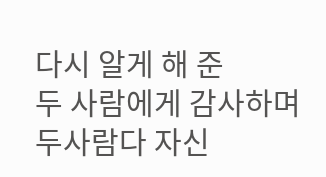다시 알게 해 준
두 사람에게 감사하며 두사람다 자신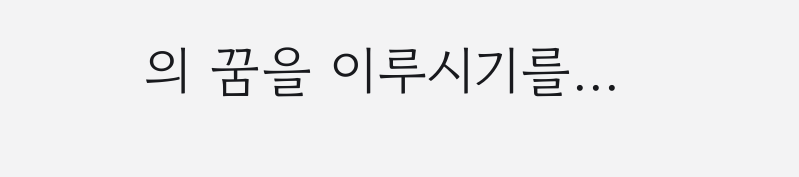의 꿈을 이루시기를...